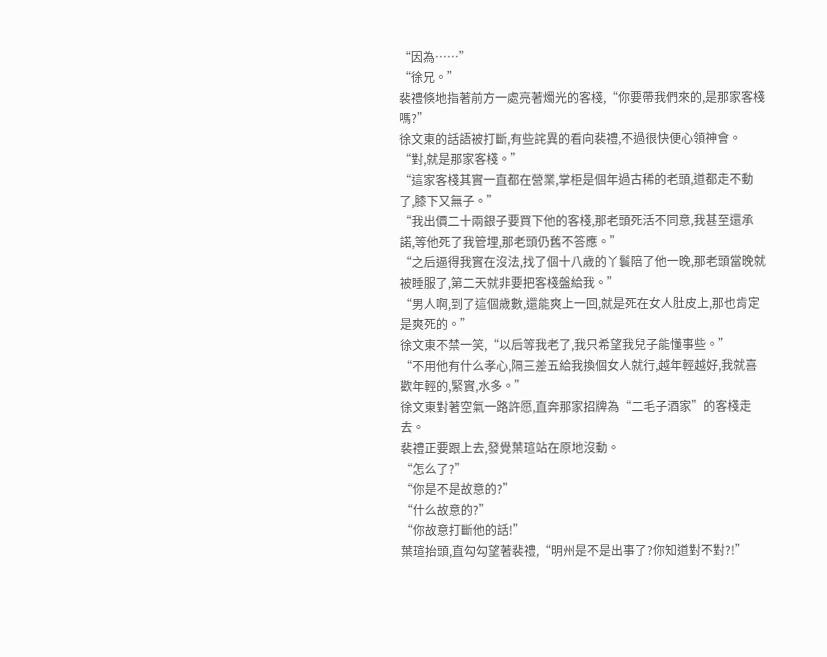“因為……”
“徐兄。”
裴禮倏地指著前方一處亮著燭光的客棧,“你要帶我們來的,是那家客棧嗎?”
徐文東的話語被打斷,有些詫異的看向裴禮,不過很快便心領神會。
“對,就是那家客棧。”
“這家客棧其實一直都在營業,掌柜是個年過古稀的老頭,道都走不動了,膝下又無子。”
“我出價二十兩銀子要買下他的客棧,那老頭死活不同意,我甚至還承諾,等他死了我管埋,那老頭仍舊不答應。”
“之后逼得我實在沒法,找了個十八歲的丫鬟陪了他一晚,那老頭當晚就被睡服了,第二天就非要把客棧盤給我。”
“男人啊,到了這個歲數,還能爽上一回,就是死在女人肚皮上,那也肯定是爽死的。”
徐文東不禁一笑,“以后等我老了,我只希望我兒子能懂事些。”
“不用他有什么孝心,隔三差五給我換個女人就行,越年輕越好,我就喜歡年輕的,緊實,水多。”
徐文東對著空氣一路許愿,直奔那家招牌為“二毛子酒家”的客棧走去。
裴禮正要跟上去,發覺葉瑄站在原地沒動。
“怎么了?”
“你是不是故意的?”
“什么故意的?”
“你故意打斷他的話!”
葉瑄抬頭,直勾勾望著裴禮,“明州是不是出事了?你知道對不對?!”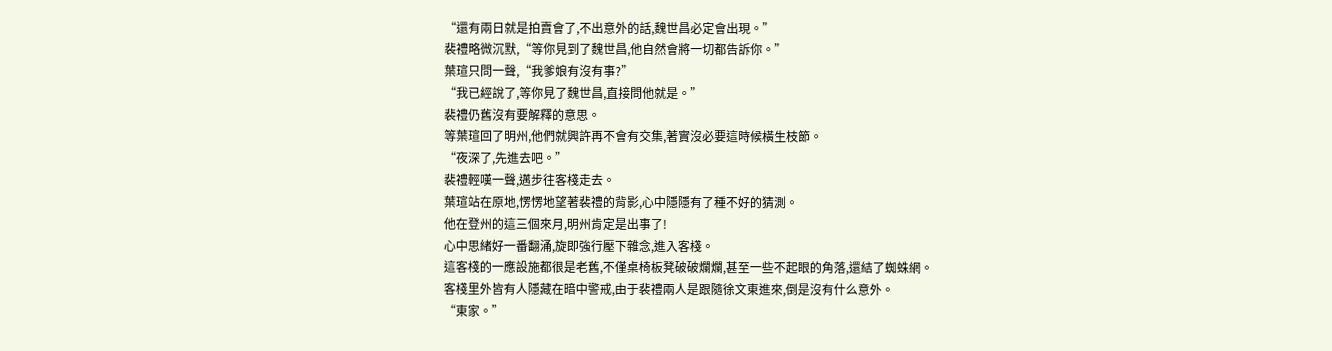“還有兩日就是拍賣會了,不出意外的話,魏世昌必定會出現。”
裴禮略微沉默,“等你見到了魏世昌,他自然會將一切都告訴你。”
葉瑄只問一聲,“我爹娘有沒有事?”
“我已經說了,等你見了魏世昌,直接問他就是。”
裴禮仍舊沒有要解釋的意思。
等葉瑄回了明州,他們就興許再不會有交集,著實沒必要這時候橫生枝節。
“夜深了,先進去吧。”
裴禮輕嘆一聲,邁步往客棧走去。
葉瑄站在原地,愣愣地望著裴禮的背影,心中隱隱有了種不好的猜測。
他在登州的這三個來月,明州肯定是出事了!
心中思緒好一番翻涌,旋即強行壓下雜念,進入客棧。
這客棧的一應設施都很是老舊,不僅桌椅板凳破破爛爛,甚至一些不起眼的角落,還結了蜘蛛網。
客棧里外皆有人隱藏在暗中警戒,由于裴禮兩人是跟隨徐文東進來,倒是沒有什么意外。
“東家。”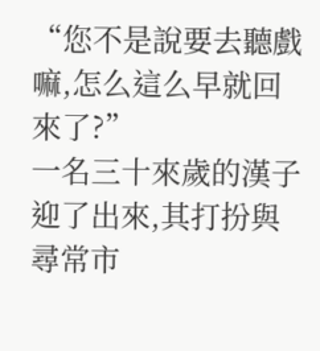“您不是說要去聽戲嘛,怎么這么早就回來了?”
一名三十來歲的漢子迎了出來,其打扮與尋常市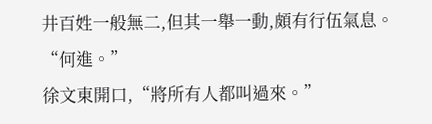井百姓一般無二,但其一舉一動,頗有行伍氣息。
“何進。”
徐文東開口,“將所有人都叫過來。”